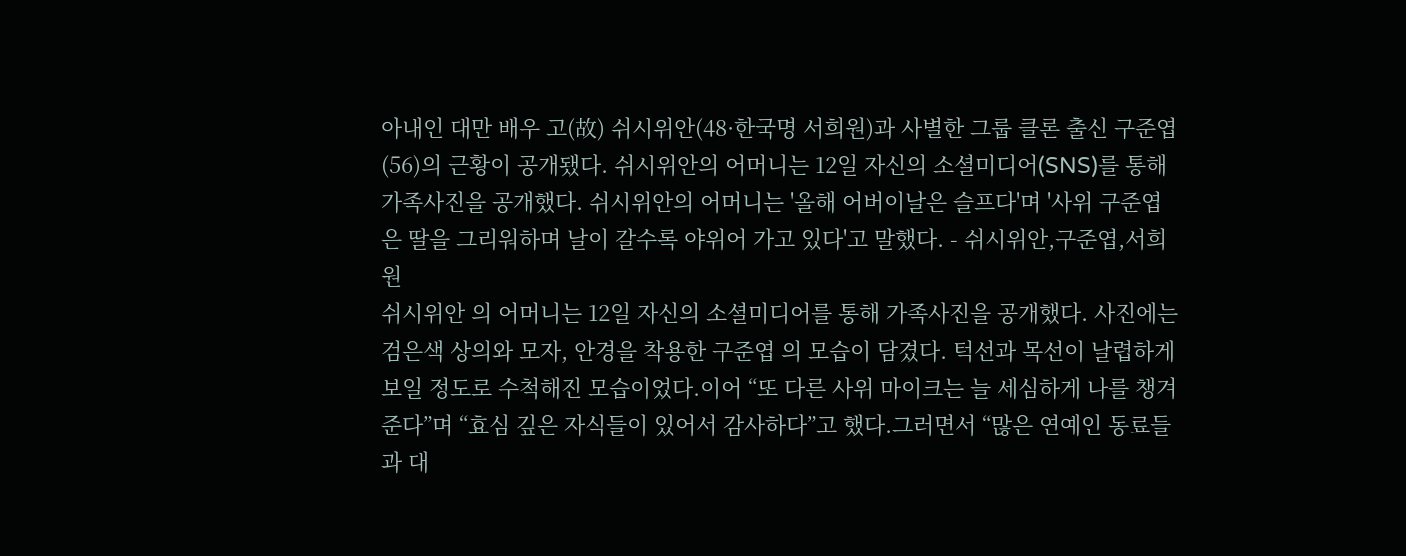아내인 대만 배우 고(故) 쉬시위안(48·한국명 서희원)과 사별한 그룹 클론 출신 구준엽(56)의 근황이 공개됐다. 쉬시위안의 어머니는 12일 자신의 소셜미디어(SNS)를 통해 가족사진을 공개했다. 쉬시위안의 어머니는 '올해 어버이날은 슬프다'며 '사위 구준엽은 딸을 그리워하며 날이 갈수록 야위어 가고 있다'고 말했다. - 쉬시위안,구준엽,서희원
쉬시위안 의 어머니는 12일 자신의 소셜미디어를 통해 가족사진을 공개했다. 사진에는 검은색 상의와 모자, 안경을 착용한 구준엽 의 모습이 담겼다. 턱선과 목선이 날렵하게 보일 정도로 수척해진 모습이었다.이어 “또 다른 사위 마이크는 늘 세심하게 나를 챙겨준다”며 “효심 깊은 자식들이 있어서 감사하다”고 했다.그러면서 “많은 연예인 동료들과 대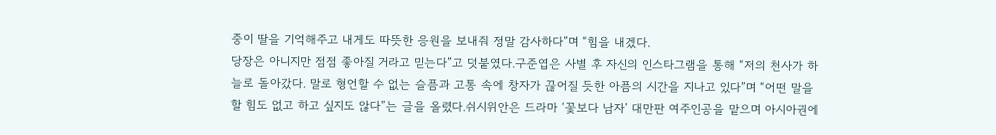중이 딸을 기억해주고 내게도 따뜻한 응원을 보내줘 정말 감사하다”며 “힘을 내겠다.
당장은 아니지만 점점 좋아질 거라고 믿는다”고 덧붙였다.구준엽은 사별 후 자신의 인스타그램을 통해 “저의 천사가 하늘로 돌아갔다. 말로 형언할 수 없는 슬픔과 고통 속에 창자가 끊어질 듯한 아픔의 시간을 지나고 있다”며 “어떤 말을 할 힘도 없고 하고 싶지도 않다”는 글을 올렸다.쉬시위안은 드라마 ‘꽃보다 남자’ 대만판 여주인공을 맡으며 아시아권에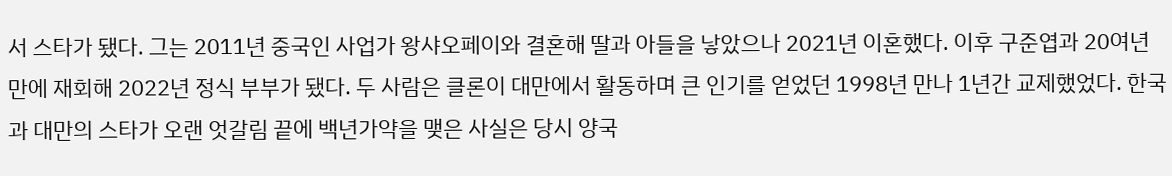서 스타가 됐다. 그는 2011년 중국인 사업가 왕샤오페이와 결혼해 딸과 아들을 낳았으나 2021년 이혼했다. 이후 구준엽과 20여년 만에 재회해 2022년 정식 부부가 됐다. 두 사람은 클론이 대만에서 활동하며 큰 인기를 얻었던 1998년 만나 1년간 교제했었다. 한국과 대만의 스타가 오랜 엇갈림 끝에 백년가약을 맺은 사실은 당시 양국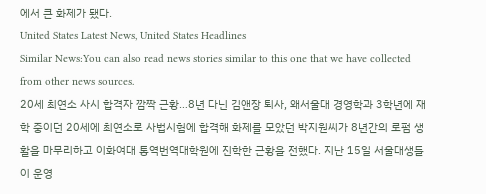에서 큰 화제가 됐다.
United States Latest News, United States Headlines
Similar News:You can also read news stories similar to this one that we have collected from other news sources.
20세 최연소 사시 합격자 깜짝 근황…8년 다닌 김앤장 퇴사, 왜서울대 경영학과 3학년에 재학 중이던 20세에 최연소로 사법시험에 합격해 화제를 모았던 박지원씨가 8년간의 로펌 생활을 마무리하고 이화여대 통역번역대학원에 진학한 근황을 전했다. 지난 15일 서울대생들이 운영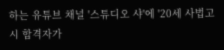하는 유튜브 채널 '스튜디오 샤'에 '20세 사법고시 합격자가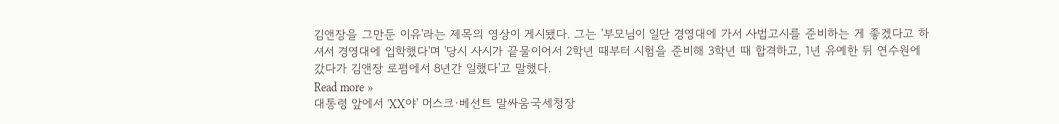김앤장을 그만둔 이유'라는 제목의 영상이 게시됐다. 그는 '부모님이 일단 경영대에 가서 사법고시를 준비하는 게 좋겠다고 하셔서 경영대에 입학했다'며 '당시 사시가 끝물이어서 2학년 때부터 시험을 준비해 3학년 때 합격하고, 1년 유예한 뒤 연수원에 갔다가 김앤장 로펌에서 8년간 일했다'고 말했다.
Read more »
대통령 앞에서 'XX야' 머스크·베선트 말싸움국세청장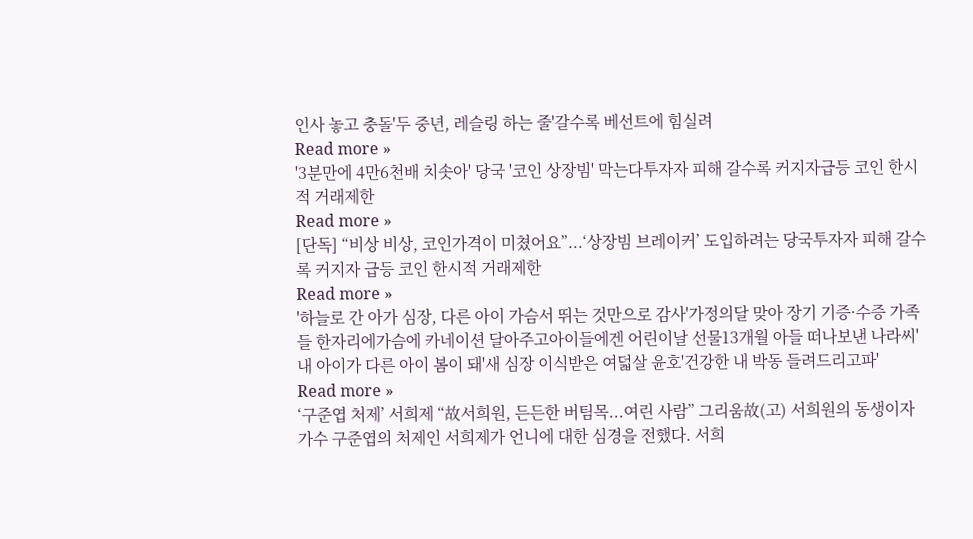인사 놓고 충돌'두 중년, 레슬링 하는 줄'갈수록 베선트에 힘실려
Read more »
'3분만에 4만6천배 치솟아' 당국 '코인 상장빔' 막는다투자자 피해 갈수록 커지자급등 코인 한시적 거래제한
Read more »
[단독] “비상 비상, 코인가격이 미쳤어요”...‘상장빔 브레이커’ 도입하려는 당국투자자 피해 갈수록 커지자 급등 코인 한시적 거래제한
Read more »
'하늘로 간 아가 심장, 다른 아이 가슴서 뛰는 것만으로 감사'가정의달 맞아 장기 기증·수증 가족들 한자리에가슴에 카네이션 달아주고아이들에겐 어린이날 선물13개월 아들 떠나보낸 나라씨'내 아이가 다른 아이 봄이 돼'새 심장 이식받은 여덟살 윤호'건강한 내 박동 들려드리고파'
Read more »
‘구준엽 처제’ 서희제 “故서희원, 든든한 버팀목...여린 사람” 그리움故(고) 서희원의 동생이자 가수 구준엽의 처제인 서희제가 언니에 대한 심경을 전했다. 서희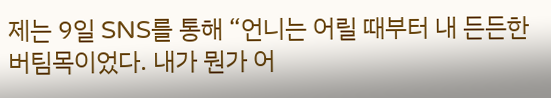제는 9일 SNS를 통해 “언니는 어릴 때부터 내 든든한 버팀목이었다. 내가 뭔가 어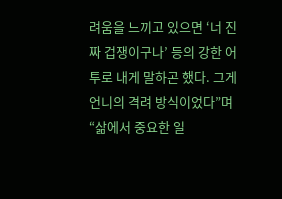려움을 느끼고 있으면 ‘너 진짜 겁쟁이구나’ 등의 강한 어투로 내게 말하곤 했다. 그게 언니의 격려 방식이었다”며 “삶에서 중요한 일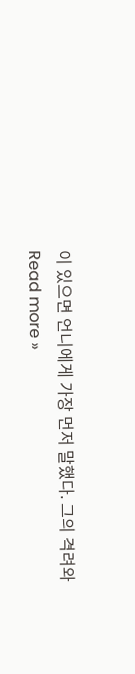이 있으면 언니에게 가장 먼저 말했다. 그의 격려와
Read more »